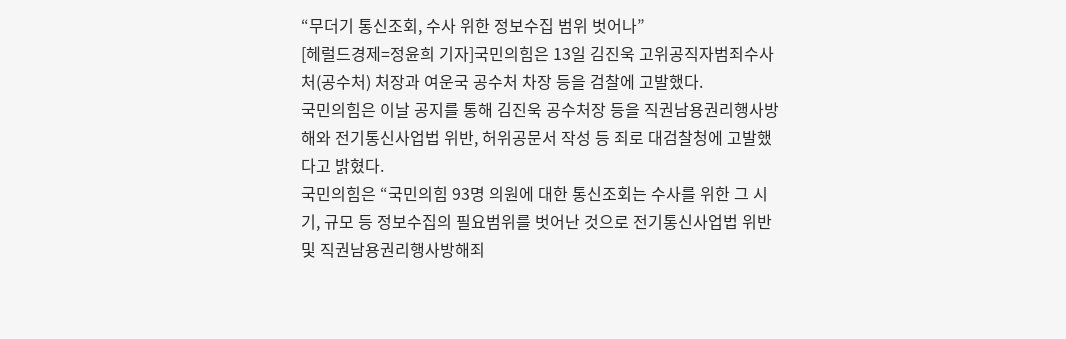“무더기 통신조회, 수사 위한 정보수집 범위 벗어나”
[헤럴드경제=정윤희 기자]국민의힘은 13일 김진욱 고위공직자범죄수사처(공수처) 처장과 여운국 공수처 차장 등을 검찰에 고발했다.
국민의힘은 이날 공지를 통해 김진욱 공수처장 등을 직권남용권리행사방해와 전기통신사업법 위반, 허위공문서 작성 등 죄로 대검찰청에 고발했다고 밝혔다.
국민의힘은 “국민의힘 93명 의원에 대한 통신조회는 수사를 위한 그 시기, 규모 등 정보수집의 필요범위를 벗어난 것으로 전기통신사업법 위반 및 직권남용권리행사방해죄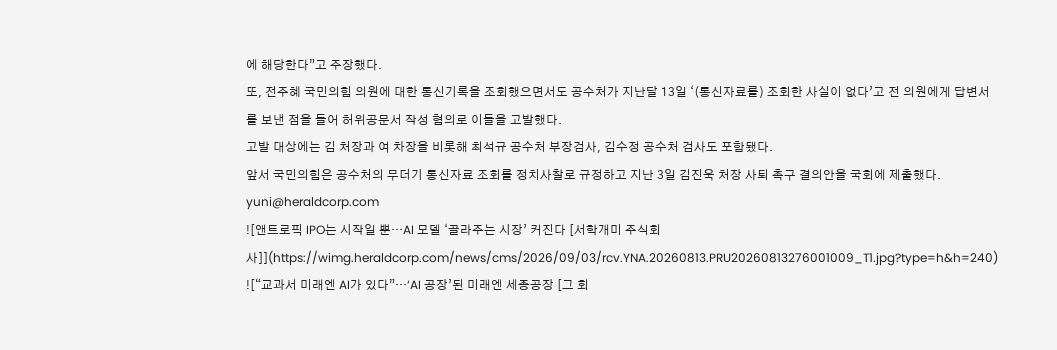에 해당한다”고 주장했다.
또, 전주혜 국민의힘 의원에 대한 통신기록을 조회했으면서도 공수처가 지난달 13일 ‘(통신자료를) 조회한 사실이 없다’고 전 의원에게 답변서를 보낸 점을 들어 허위공문서 작성 혐의로 이들을 고발했다.
고발 대상에는 김 처장과 여 차장을 비롯해 최석규 공수처 부장검사, 김수정 공수처 검사도 포함됐다.
앞서 국민의힘은 공수처의 무더기 통신자료 조회를 정치사찰로 규정하고 지난 3일 김진욱 처장 사퇴 촉구 결의안을 국회에 제출했다.
yuni@heraldcorp.com
![앤트로픽 IPO는 시작일 뿐…AI 모델 ‘골라주는 시장’ 커진다 [서학개미 주식회사]](https://wimg.heraldcorp.com/news/cms/2026/09/03/rcv.YNA.20260813.PRU20260813276001009_T1.jpg?type=h&h=240)
![“교과서 미래엔 AI가 있다”…‘AI 공장’된 미래엔 세종공장 [그 회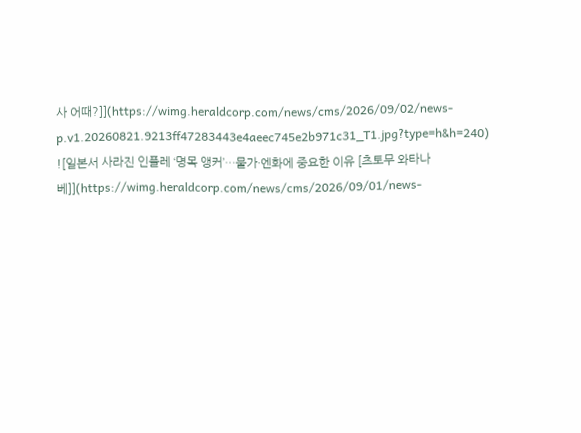사 어때?]](https://wimg.heraldcorp.com/news/cms/2026/09/02/news-p.v1.20260821.9213ff47283443e4aeec745e2b971c31_T1.jpg?type=h&h=240)
![일본서 사라진 인플레 ‘명목 앵커’…물가·엔화에 중요한 이유 [츠토무 와타나베]](https://wimg.heraldcorp.com/news/cms/2026/09/01/news-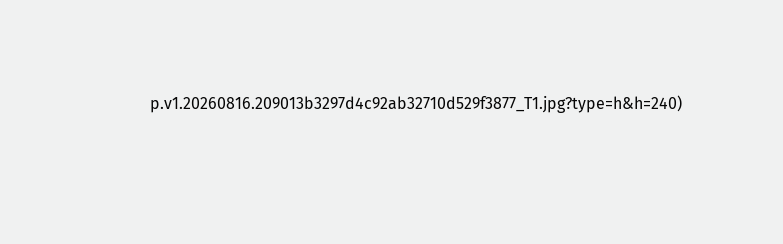p.v1.20260816.209013b3297d4c92ab32710d529f3877_T1.jpg?type=h&h=240)